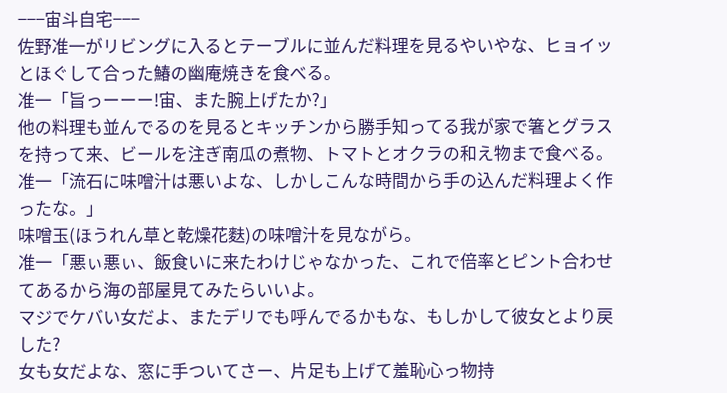−−−宙斗自宅−−−
佐野准一がリビングに入るとテーブルに並んだ料理を見るやいやな、ヒョイッとほぐして合った鰆の幽庵焼きを食べる。
准一「旨っーーー!宙、また腕上げたか?」
他の料理も並んでるのを見るとキッチンから勝手知ってる我が家で箸とグラスを持って来、ビールを注ぎ南瓜の煮物、トマトとオクラの和え物まで食べる。
准一「流石に味噌汁は悪いよな、しかしこんな時間から手の込んだ料理よく作ったな。」
味噌玉(ほうれん草と乾燥花麩)の味噌汁を見ながら。
准一「悪ぃ悪ぃ、飯食いに来たわけじゃなかった、これで倍率とピント合わせてあるから海の部屋見てみたらいいよ。
マジでケバい女だよ、またデリでも呼んでるかもな、もしかして彼女とより戻した?
女も女だよな、窓に手ついてさー、片足も上げて羞恥心っ物持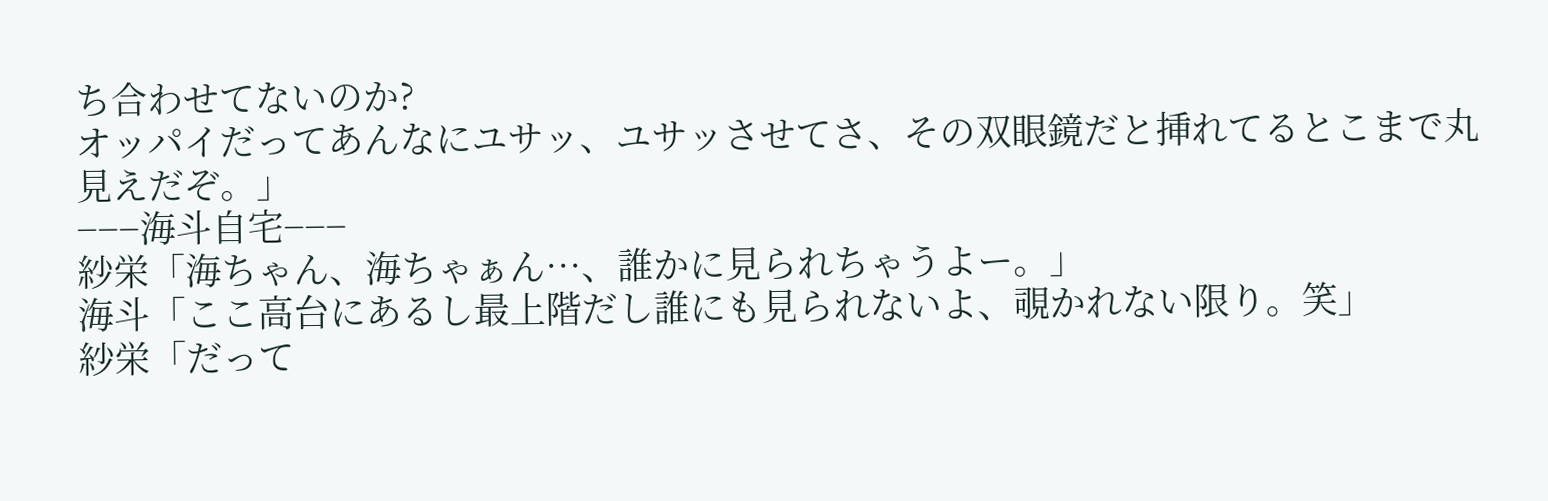ち合わせてないのか?
オッパイだってあんなにユサッ、ユサッさせてさ、その双眼鏡だと挿れてるとこまで丸見えだぞ。」
−−−海斗自宅−−−
紗栄「海ちゃん、海ちゃぁん…、誰かに見られちゃうよー。」
海斗「ここ高台にあるし最上階だし誰にも見られないよ、覗かれない限り。笑」
紗栄「だって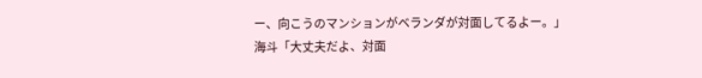ー、向こうのマンションがベランダが対面してるよー。」
海斗「大丈夫だよ、対面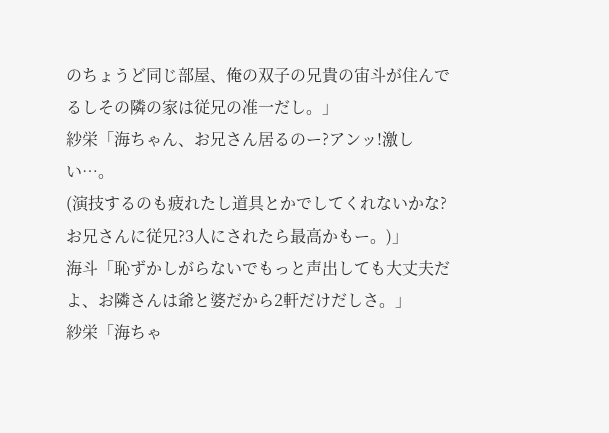のちょうど同じ部屋、俺の双子の兄貴の宙斗が住んでるしその隣の家は従兄の准一だし。」
紗栄「海ちゃん、お兄さん居るのー?アンッ!激しい…。
(演技するのも疲れたし道具とかでしてくれないかな?
お兄さんに従兄?3人にされたら最高かもー。)」
海斗「恥ずかしがらないでもっと声出しても大丈夫だよ、お隣さんは爺と婆だから2軒だけだしさ。」
紗栄「海ちゃ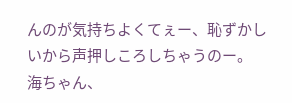んのが気持ちよくてぇー、恥ずかしいから声押しころしちゃうのー。
海ちゃん、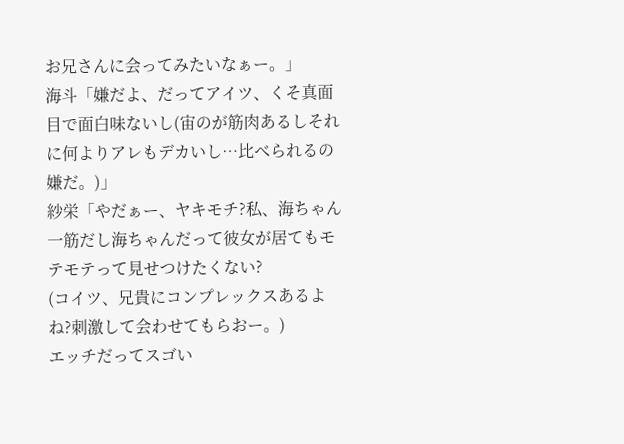お兄さんに会ってみたいなぁー。」
海斗「嫌だよ、だってアイツ、くそ真面目で面白味ないし(宙のが筋肉あるしそれに何よりアレもデカいし…比べられるの嫌だ。)」
紗栄「やだぁー、ヤキモチ?私、海ちゃん一筋だし海ちゃんだって彼女が居てもモテモテって見せつけたくない?
(コイツ、兄貴にコンプレックスあるよね?刺激して会わせてもらおー。)
エッチだってスゴい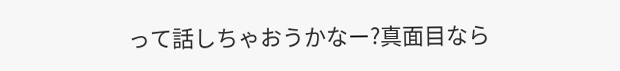って話しちゃおうかなー?真面目なら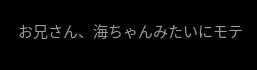お兄さん、海ちゃんみたいにモテ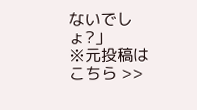ないでしょ?」
※元投稿はこちら >>